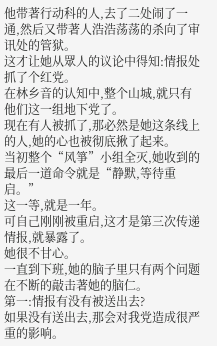他带著行动科的人,去了二处闹了一通,然后又带著人浩浩荡荡的杀向了审讯处的管狱。
这才让她从眾人的议论中得知:情报处抓了个红党。
在林乡音的认知中,整个山城,就只有他们这一组地下党了。
现在有人被抓了,那必然是她这条线上的人,她的心也被彻底揪了起来。
当初整个“风箏”小组全灭,她收到的最后一道命令就是“静默,等待重启。”
这一等,就是一年。
可自己刚刚被重启,这才是第三次传递情报,就暴露了。
她很不甘心。
一直到下班,她的脑子里只有两个问题在不断的敲击著她的脑仁。
第一:情报有没有被送出去?
如果没有送出去,那会对我党造成很严重的影响。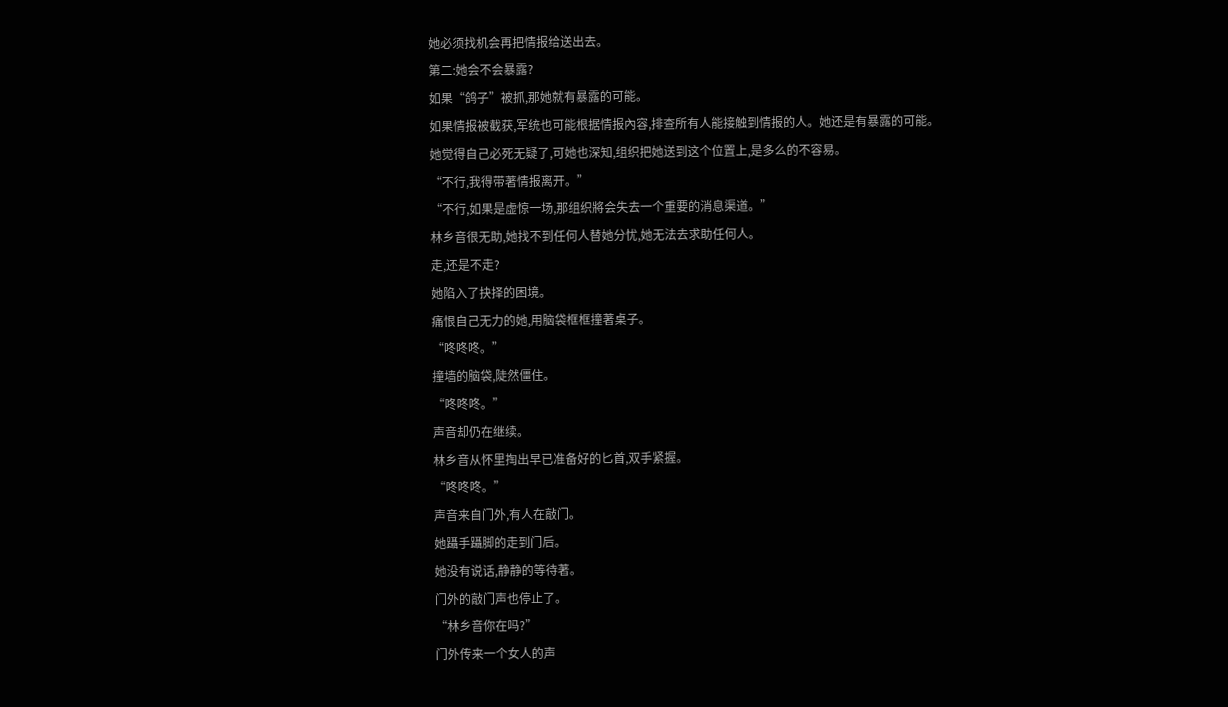她必须找机会再把情报给送出去。
第二:她会不会暴露?
如果“鸽子”被抓,那她就有暴露的可能。
如果情报被截获,军统也可能根据情报內容,排查所有人能接触到情报的人。她还是有暴露的可能。
她觉得自己必死无疑了,可她也深知,组织把她送到这个位置上,是多么的不容易。
“不行,我得带著情报离开。”
“不行,如果是虚惊一场,那组织將会失去一个重要的消息渠道。”
林乡音很无助,她找不到任何人替她分忧,她无法去求助任何人。
走,还是不走?
她陷入了抉择的困境。
痛恨自己无力的她,用脑袋框框撞著桌子。
“咚咚咚。”
撞墙的脑袋,陡然僵住。
“咚咚咚。”
声音却仍在继续。
林乡音从怀里掏出早已准备好的匕首,双手紧握。
“咚咚咚。”
声音来自门外,有人在敲门。
她躡手躡脚的走到门后。
她没有说话,静静的等待著。
门外的敲门声也停止了。
“林乡音你在吗?”
门外传来一个女人的声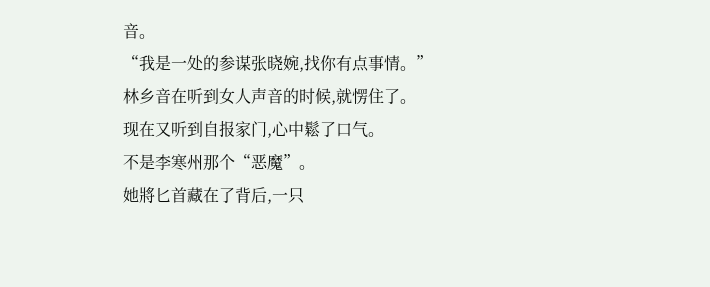音。
“我是一处的参谋张晓婉,找你有点事情。”
林乡音在听到女人声音的时候,就愣住了。
现在又听到自报家门,心中鬆了口气。
不是李寒州那个“恶魔”。
她將匕首藏在了背后,一只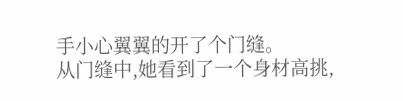手小心翼翼的开了个门缝。
从门缝中,她看到了一个身材高挑,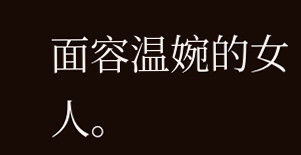面容温婉的女人。